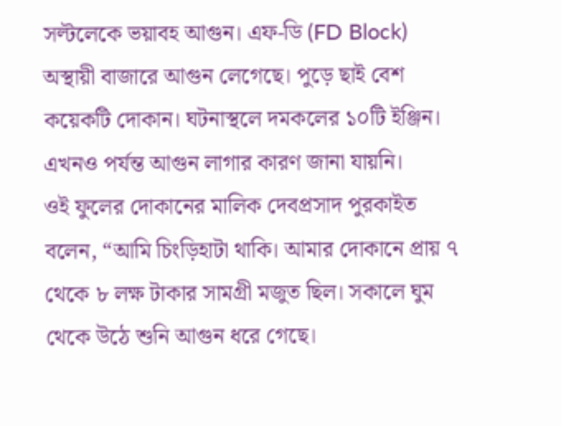সল্টলেকে ভয়াবহ আগুন। এফ-ডি (FD Block) অস্থায়ী বাজারে আগুন লেগেছে। পুড়ে ছাই বেশ কয়েকটি দোকান। ঘটনাস্থলে দমকলের ১০টি ইঞ্জিন। এখনও পর্যন্ত আগুন লাগার কারণ জানা যায়নি।
ওই ফুলের দোকানের মালিক দেবপ্রসাদ পুরকাইত বলেন, “আমি চিংড়িহাটা থাকি। আমার দোকানে প্রায় ৭ থেকে ৮ লক্ষ টাকার সামগ্রী মজুত ছিল। সকালে ঘুম থেকে উঠে শুনি আগুন ধরে গেছে।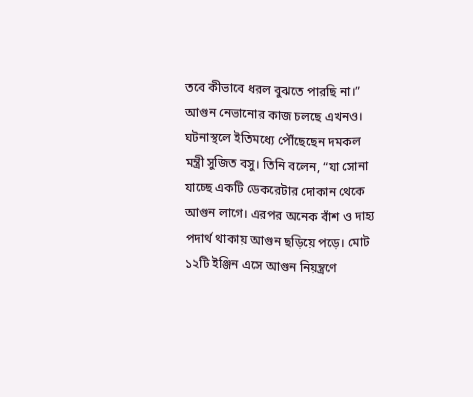তবে কীভাবে ধরল বুঝতে পারছি না।”
আগুন নেভানোর কাজ চলছে এখনও। ঘটনাস্থলে ইতিমধ্যে পৌঁছেছেন দমকল মন্ত্রী সুজিত বসু। তিনি বলেন, “যা সোনা যাচ্ছে একটি ডেকরেটার দোকান থেকে আগুন লাগে। এরপর অনেক বাঁশ ও দাহ্য পদার্থ থাকায় আগুন ছড়িয়ে পড়ে। মোট ১২টি ইঞ্জিন এসে আগুন নিয়ন্ত্রণে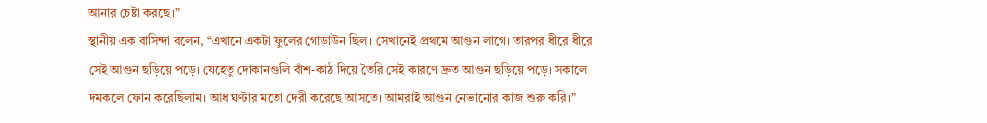আনার চেষ্টা করছে।”
স্থানীয় এক বাসিন্দা বলেন, “এখানে একটা ফুলের গোডাউন ছিল। সেখানেই প্রথমে আগুন লাগে। তারপর ধীরে ধীরে সেই আগুন ছড়িয়ে পড়ে। যেহেতু দোকানগুলি বাঁশ-কাঠ দিয়ে তৈরি সেই কারণে দ্রুত আগুন ছড়িয়ে পড়ে। সকালে দমকলে ফোন করেছিলাম। আধ ঘণ্টার মতো দেরী করেছে আসতে। আমরাই আগুন নেভানোর কাজ শুরু করি।”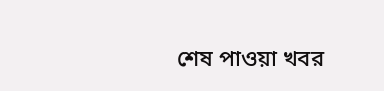শেষ পাওয়া খবর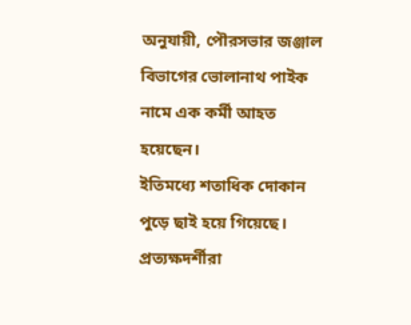অনুযায়ী, পৌরসভার জঞ্জাল বিভাগের ভোলানাথ পাইক নামে এক কর্মী আহত হয়েছেন।
ইতিমধ্যে শতাধিক দোকান পুড়ে ছাই হয়ে গিয়েছে।
প্রত্যক্ষদর্শীরা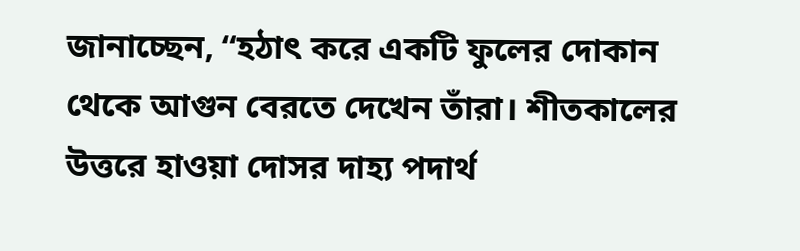জানাচ্ছেন, “হঠাৎ করে একটি ফুলের দোকান থেকে আগুন বেরতে দেখেন তাঁরা। শীতকালের উত্তরে হাওয়া দোসর দাহ্য পদার্থ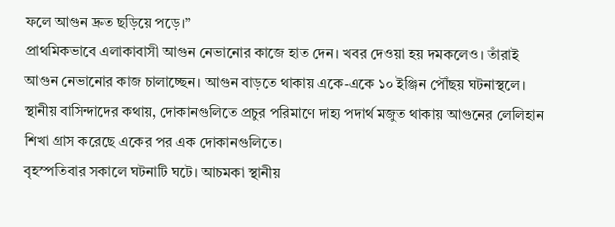ফলে আগুন দ্রুত ছড়িয়ে পড়ে।”
প্রাথমিকভাবে এলাকাবাসী আগুন নেভানোর কাজে হাত দেন। খবর দেওয়া হয় দমকলেও। তাঁরাই আগুন নেভানোর কাজ চালাচ্ছেন। আগুন বাড়তে থাকায় একে-একে ১০ ইঞ্জিন পৌঁছয় ঘটনাস্থলে।
স্থানীয় বাসিন্দাদের কথায়, দোকানগুলিতে প্রচুর পরিমাণে দাহ্য পদার্থ মজুত থাকায় আগুনের লেলিহান শিখা গ্রাস করেছে একের পর এক দোকানগুলিতে।
বৃহস্পতিবার সকালে ঘটনাটি ঘটে। আচমকা স্থানীয়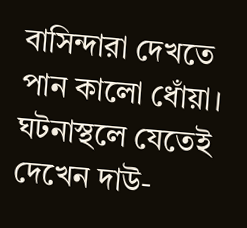বাসিন্দারা দেখতে পান কালো ধোঁয়া। ঘটনাস্থলে যেতেই দেখেন দাউ-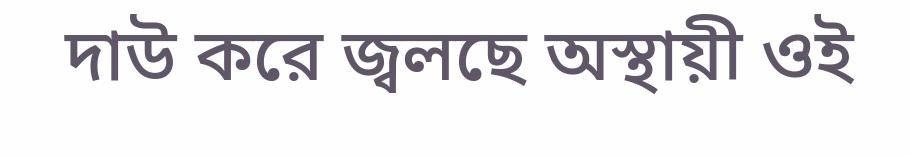দাউ করে জ্বলছে অস্থায়ী ওই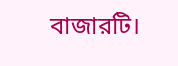বাজারটি।